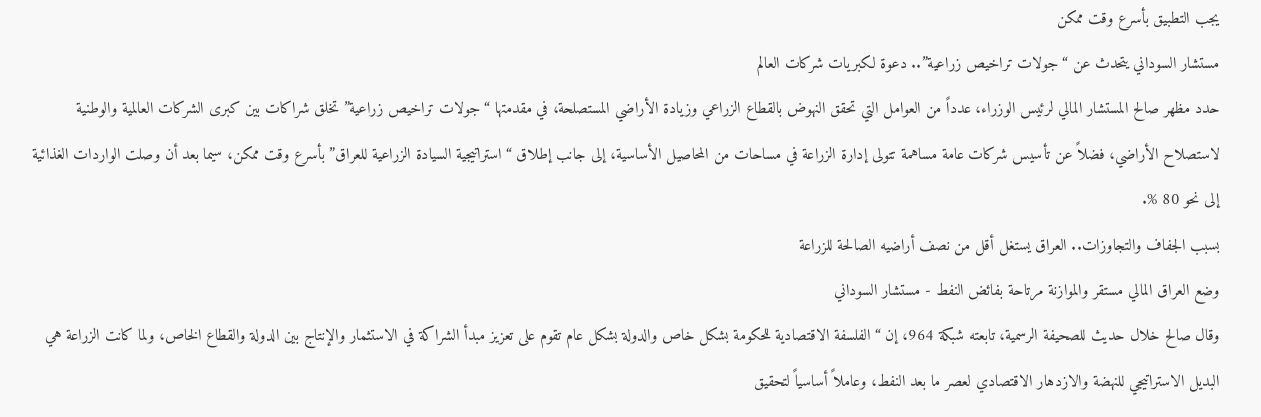يجب التطبيق بأسرع وقت ممكن
مستشار السوداني يتحدث عن “جولات تراخيص زراعية”.. دعوة لكبريات شركات العالم
حدد مظهر صالح المستشار المالي لرئيس الوزراء، عدداً من العوامل التي تحقق النهوض بالقطاع الزراعي وزيادة الأراضي المستصلحة، في مقدمتها “جولات تراخيص زراعية” تخلق شراكات بين كبرى الشركات العالمية والوطنية لاستصلاح الأراضي، فضلاً عن تأسيس شركات عامة مساهمة تتولى إدارة الزراعة في مساحات من المحاصيل الأساسية، إلى جانب إطلاق “استراتيجية السيادة الزراعية للعراق” بأسرع وقت ممكن، سيما بعد أن وصلت الواردات الغذائية إلى نحو 80 %.
بسبب الجفاف والتجاوزات.. العراق يستغل أقل من نصف أراضيه الصالحة للزراعة
وضع العراق المالي مستقر والموازنة مرتاحة بفائض النفط - مستشار السوداني
وقال صالح خلال حديث للصحيفة الرسمية، تابعته شبكة 964، إن “الفلسفة الاقتصادية للحكومة بشكل خاص والدولة بشكل عام تقوم على تعزيز مبدأ الشراكة في الاستثمار والإنتاج بين الدولة والقطاع الخاص، ولما كانت الزراعة هي البديل الاستراتيجي للنهضة والازدهار الاقتصادي لعصر ما بعد النفط، وعاملاً أساسياً لتحقيق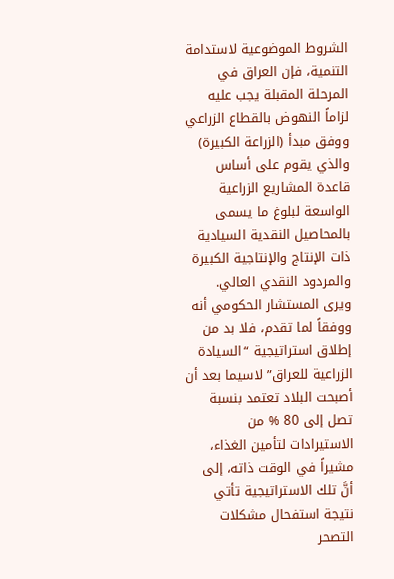الشروط الموضوعية لاستدامة التنمية، فإن العراق في المرحلة المقبلة يجب عليه لزاماً النهوض بالقطاع الزراعي ووفق مبدأ (الزراعة الكبيرة) والذي يقوم على أساس قاعدة المشاريع الزراعية الواسعة لبلوغ ما يسمى بالمحاصيل النقدية السيادية ذات الإنتاج والإنتاجية الكبيرة والمردود النقدي العالي.
ويرى المستشار الحكومي أنه ووفقاً لما تقدم، فلا بد من إطلاق استراتيجية “السيادة الزراعية للعراق” لاسيما بعد أن أصبحت البلاد تعتمد بنسبة تصل إلى 80 % من الاستيرادات لتأمين الغذاء، مشيراً في الوقت ذاته، إلى أنَّ تلك الاستراتيجية تأتي نتيجة استفحال مشكلات التصحر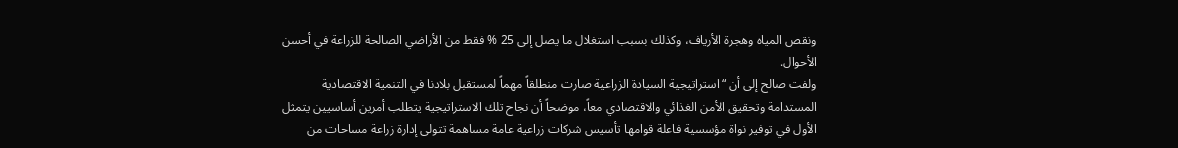ونقص المياه وهجرة الأرياف، وكذلك بسبب استغلال ما يصل إلى 25 % فقط من الأراضي الصالحة للزراعة في أحسن الأحوال.
ولفت صالح إلى أن “استراتيجية السيادة الزراعية صارت منطلقاً مهماً لمستقبل بلادنا في التنمية الاقتصادية المستدامة وتحقيق الأمن الغذائي والاقتصادي معاً، موضحاً أن نجاح تلك الاستراتيجية يتطلب أمرين أساسيين يتمثل الأول في توفير نواة مؤسسية فاعلة قوامها تأسيس شركات زراعية عامة مساهمة تتولى إدارة زراعة مساحات من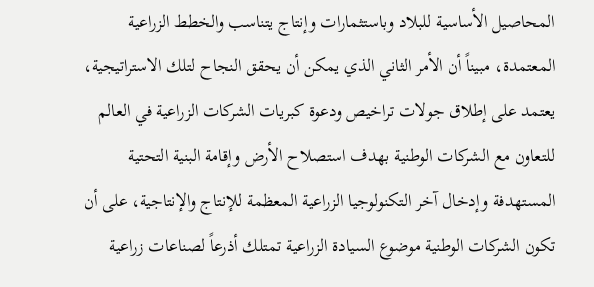المحاصيل الأساسية للبلاد وباستثمارات وإنتاج يتناسب والخطط الزراعية المعتمدة، مبيناً أن الأمر الثاني الذي يمكن أن يحقق النجاح لتلك الاستراتيجية، يعتمد على إطلاق جولات تراخيص ودعوة كبريات الشركات الزراعية في العالم للتعاون مع الشركات الوطنية بهدف استصلاح الأرض وإقامة البنية التحتية المستهدفة وإدخال آخر التكنولوجيا الزراعية المعظمة للإنتاج والإنتاجية، على أن تكون الشركات الوطنية موضوع السيادة الزراعية تمتلك أذرعاً لصناعات زراعية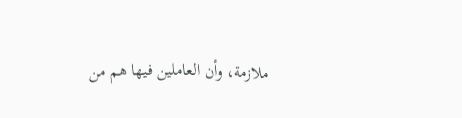ملازمة، وأن العاملين فيها هم من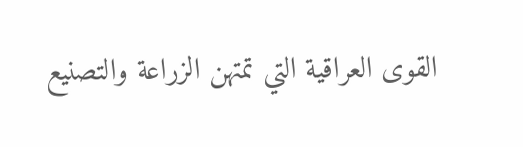القوى العراقية التي تمتهن الزراعة والتصنيع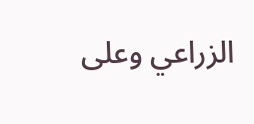الزراعي وعلى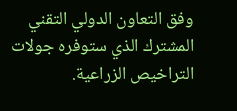وفق التعاون الدولي التقني المشترك الذي ستوفره جولات التراخيص الزراعية.